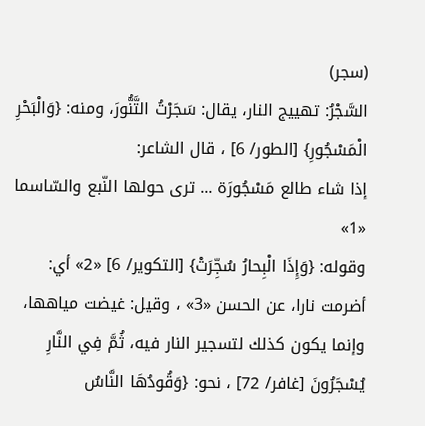(سجر)
السَّجْرُ: تهييج النار، يقال: سَجَرْتُ التَّنُّورَ، ومنه: {وَالْبَحْرِ الْمَسْجُورِ} [الطور/ 6] ، قال الشاعر:
إذا شاء طالع مَسْجُورَة ... ترى حولها النّبع والسّاسما «1»
وقوله: {وَإِذَا الْبِحارُ سُجِّرَتْ} [التكوير/ 6] «2» أي: أضرمت نارا، عن الحسن «3» ، وقيل: غيضت مياهها، وإنما يكون كذلك لتسجير النار فيه، ثُمَّ فِي النَّارِ يُسْجَرُونَ [غافر/ 72] ، نحو: {وَقُودُهَا النَّاسُ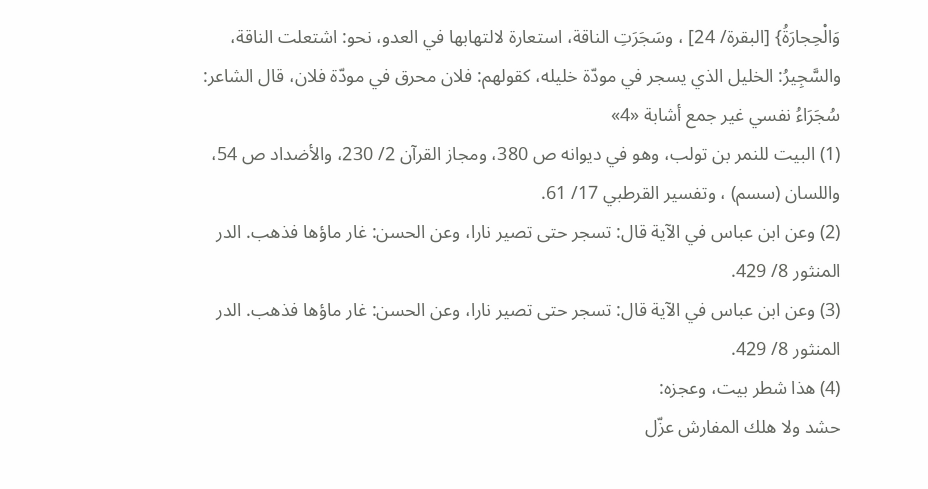وَالْحِجارَةُ} [البقرة/ 24] ، وسَجَرَتِ الناقة، استعارة لالتهابها في العدو، نحو: اشتعلت الناقة، والسَّجِيرُ: الخليل الذي يسجر في مودّة خليله، كقولهم: فلان محرق في مودّة فلان، قال الشاعر:
سُجَرَاءُ نفسي غير جمع أشابة «4»
(1) البيت للنمر بن تولب، وهو في ديوانه ص 380، ومجاز القرآن 2/ 230، والأضداد ص 54، واللسان (سسم) ، وتفسير القرطبي 17/ 61.
(2) وعن ابن عباس في الآية قال: تسجر حتى تصير نارا، وعن الحسن: غار ماؤها فذهب. الدر المنثور 8/ 429.
(3) وعن ابن عباس في الآية قال: تسجر حتى تصير نارا، وعن الحسن: غار ماؤها فذهب. الدر المنثور 8/ 429.
(4) هذا شطر بيت، وعجزه:
حشد ولا هلك المفارش عزّل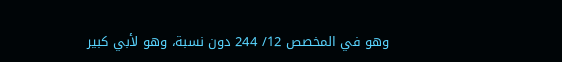وهو في المخصص 12/ 244 دون نسبة، وهو لأبي كبير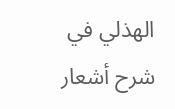الهذلي في شرح أشعار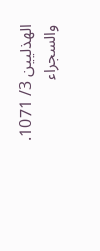الهذليين 3/ 1071.
والسجراء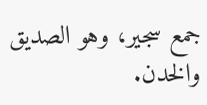جمع سجير، وهو الصديق والخدن.